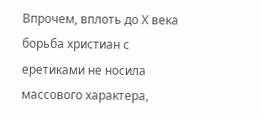Впрочем, вплоть до Х века борьба христиан с еретиками не носила массового характера,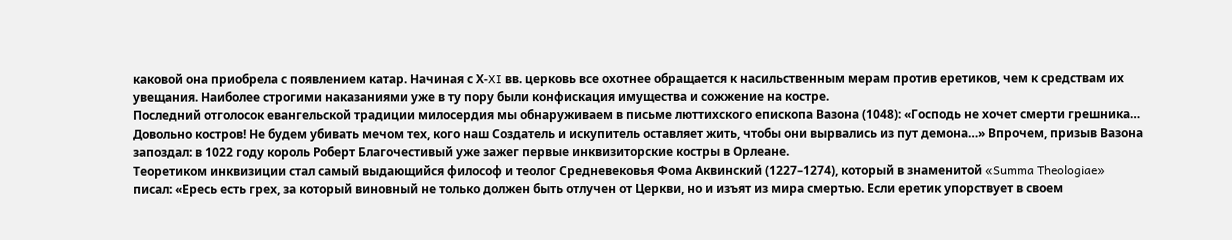каковой она приобрела с появлением катар. Начиная с Х-XI вв. церковь все охотнее обращается к насильственным мерам против еретиков, чем к средствам их увещания. Наиболее строгими наказаниями уже в ту пору были конфискация имущества и сожжение на костре.
Последний отголосок евангельской традиции милосердия мы обнаруживаем в письме люттихского епископа Вазона (1048): «Господь не хочет смерти грешника… Довольно костров! Не будем убивать мечом тех, кого наш Создатель и искупитель оставляет жить, чтобы они вырвались из пут демона…» Впрочем, призыв Вазона запоздал: в 1022 году король Роберт Благочестивый уже зажег первые инквизиторские костры в Орлеане.
Теоретиком инквизиции стал самый выдающийся философ и теолог Средневековья Фома Аквинский (1227–1274), который в знаменитой «Summa Theologiae» писал: «Ересь есть грех, за который виновный не только должен быть отлучен от Церкви, но и изъят из мира смертью. Если еретик упорствует в своем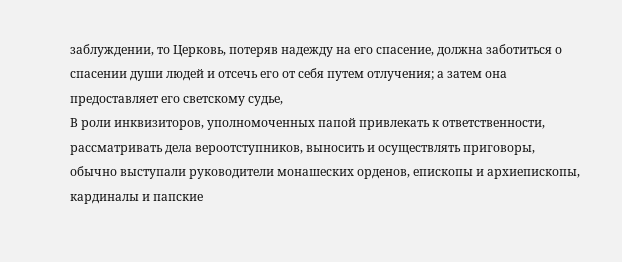заблуждении, то Церковь, потеряв надежду на его спасение, должна заботиться о спасении души людей и отсечь его от себя путем отлучения; а затем она предоставляет его светскому судье,
В роли инквизиторов, уполномоченных папой привлекать к ответственности, рассматривать дела вероотступников, выносить и осуществлять приговоры, обычно выступали руководители монашеских орденов, епископы и архиепископы, кардиналы и папские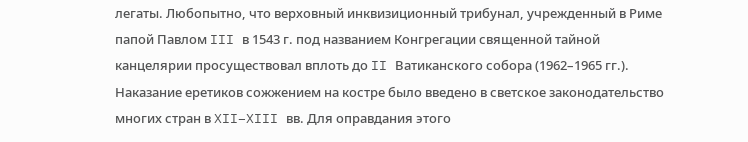легаты. Любопытно, что верховный инквизиционный трибунал, учрежденный в Риме папой Павлом III в 1543 г. под названием Конгрегации священной тайной канцелярии просуществовал вплоть до II Ватиканского собора (1962–1965 гг.).
Наказание еретиков сожжением на костре было введено в светское законодательство многих стран в XII–XIII вв. Для оправдания этого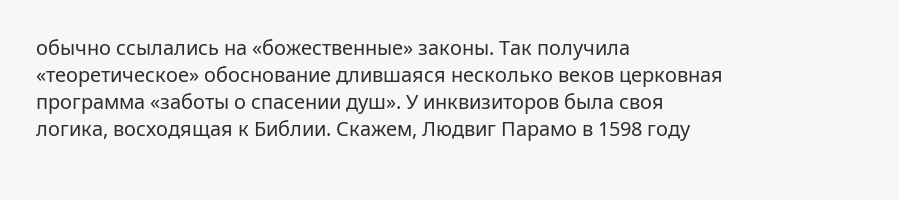обычно ссылались на «божественные» законы. Так получила «теоретическое» обоснование длившаяся несколько веков церковная программа «заботы о спасении душ». У инквизиторов была своя логика, восходящая к Библии. Скажем, Людвиг Парамо в 1598 году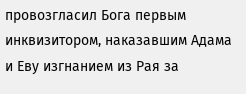провозгласил Бога первым инквизитором, наказавшим Адама и Еву изгнанием из Рая за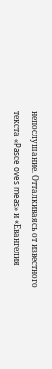непослушание. Отталкиваясь от известного текста «Pasсe oves meas» и «Евангелия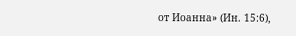от Иоанна» (Ин. 15:6),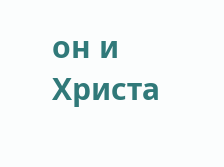он и Христа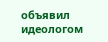объявил идеологом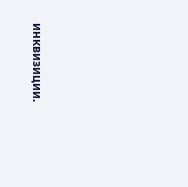инквизиции.